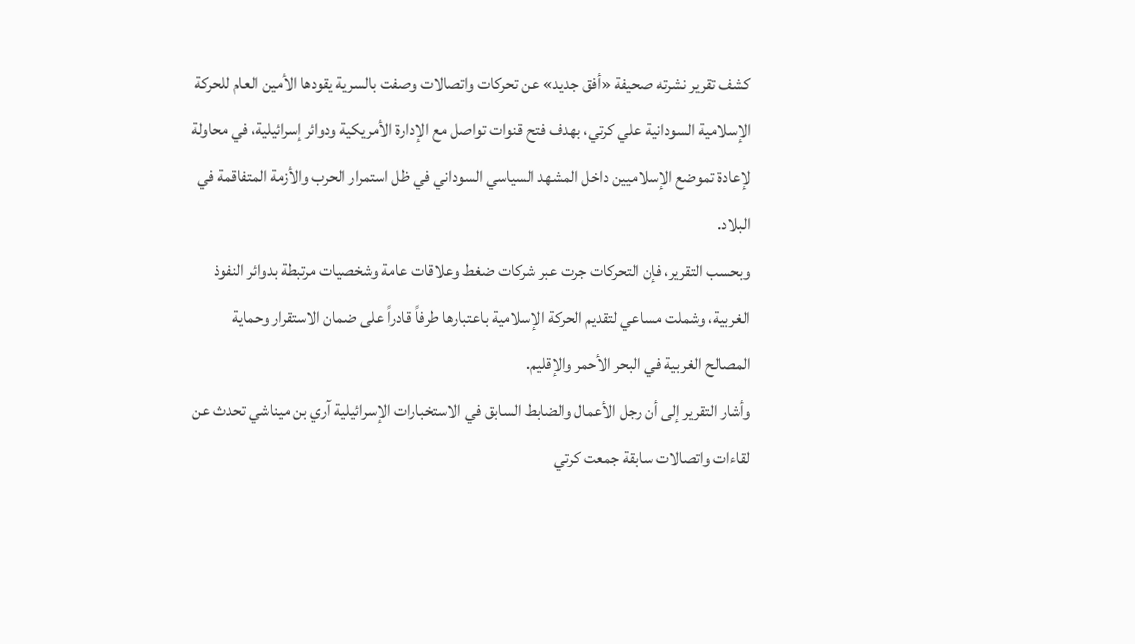كشف تقرير نشرته صحيفة «أفق جديد» عن تحركات واتصالات وصفت بالسرية يقودها الأمين العام للحركة الإسلامية السودانية علي كرتي، بهدف فتح قنوات تواصل مع الإدارة الأمريكية ودوائر إسرائيلية، في محاولة لإعادة تموضع الإسلاميين داخل المشهد السياسي السوداني في ظل استمرار الحرب والأزمة المتفاقمة في البلاد.
وبحسب التقرير، فإن التحركات جرت عبر شركات ضغط وعلاقات عامة وشخصيات مرتبطة بدوائر النفوذ الغربية، وشملت مساعي لتقديم الحركة الإسلامية باعتبارها طرفاً قادراً على ضمان الاستقرار وحماية المصالح الغربية في البحر الأحمر والإقليم.
وأشار التقرير إلى أن رجل الأعمال والضابط السابق في الاستخبارات الإسرائيلية آري بن ميناشي تحدث عن لقاءات واتصالات سابقة جمعت كرتي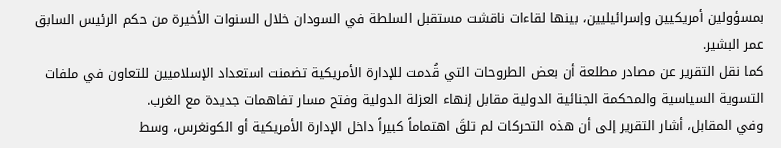بمسؤولين أمريكيين وإسرائيليين، بينها لقاءات ناقشت مستقبل السلطة في السودان خلال السنوات الأخيرة من حكم الرئيس السابق عمر البشير.
كما نقل التقرير عن مصادر مطلعة أن بعض الطروحات التي قُدمت للإدارة الأمريكية تضمنت استعداد الإسلاميين للتعاون في ملفات التسوية السياسية والمحكمة الجنائية الدولية مقابل إنهاء العزلة الدولية وفتح مسار تفاهمات جديدة مع الغرب.
وفي المقابل، أشار التقرير إلى أن هذه التحركات لم تلقَ اهتماماً كبيراً داخل الإدارة الأمريكية أو الكونغرس، وسط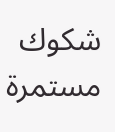شكوك مستمرة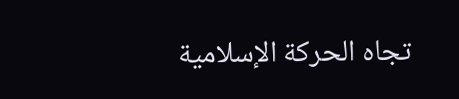تجاه الحركة الإسلامية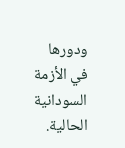ودورها في الأزمة السودانية الحالية.